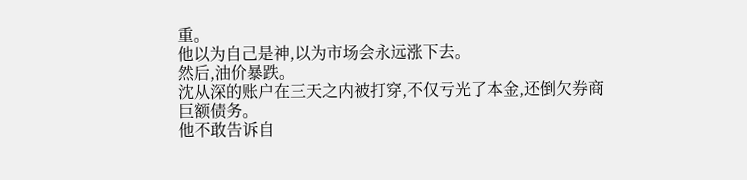重。
他以为自己是神,以为市场会永远涨下去。
然后,油价暴跌。
沈从深的账户在三天之内被打穿,不仅亏光了本金,还倒欠券商巨额债务。
他不敢告诉自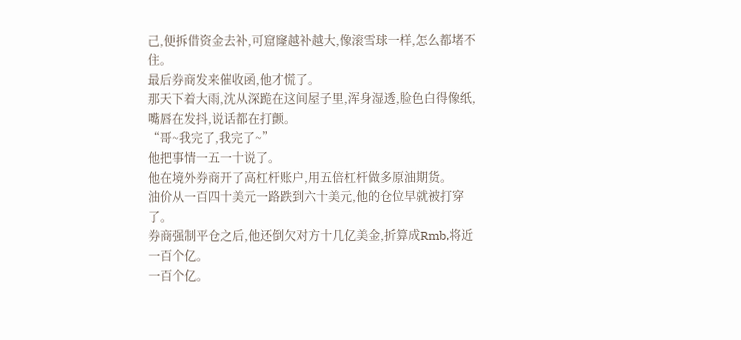己,便拆借资金去补,可窟窿越补越大,像滚雪球一样,怎么都堵不住。
最后券商发来催收函,他才慌了。
那天下着大雨,沈从深跪在这间屋子里,浑身湿透,脸色白得像纸,嘴唇在发抖,说话都在打颤。
“哥~我完了,我完了~”
他把事情一五一十说了。
他在境外券商开了高杠杆账户,用五倍杠杆做多原油期货。
油价从一百四十美元一路跌到六十美元,他的仓位早就被打穿了。
券商强制平仓之后,他还倒欠对方十几亿美金,折算成Rmb,将近一百个亿。
一百个亿。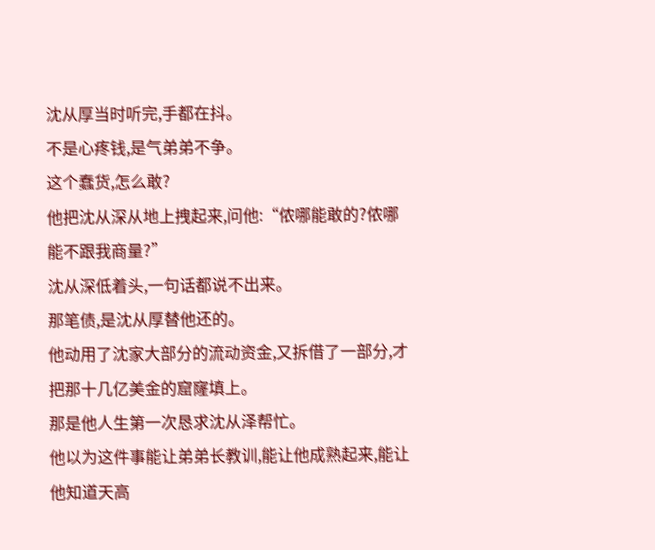沈从厚当时听完,手都在抖。
不是心疼钱,是气弟弟不争。
这个蠢货,怎么敢?
他把沈从深从地上拽起来,问他:“侬哪能敢的?侬哪能不跟我商量?”
沈从深低着头,一句话都说不出来。
那笔债,是沈从厚替他还的。
他动用了沈家大部分的流动资金,又拆借了一部分,才把那十几亿美金的窟窿填上。
那是他人生第一次恳求沈从泽帮忙。
他以为这件事能让弟弟长教训,能让他成熟起来,能让他知道天高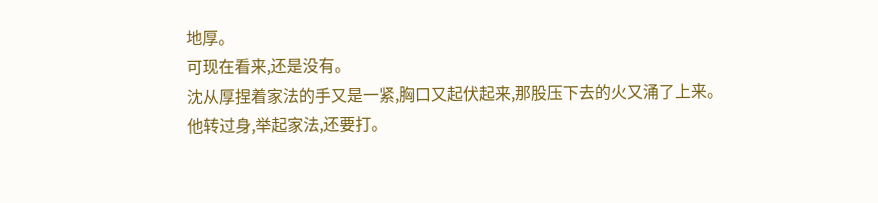地厚。
可现在看来,还是没有。
沈从厚捏着家法的手又是一紧,胸口又起伏起来,那股压下去的火又涌了上来。
他转过身,举起家法,还要打。